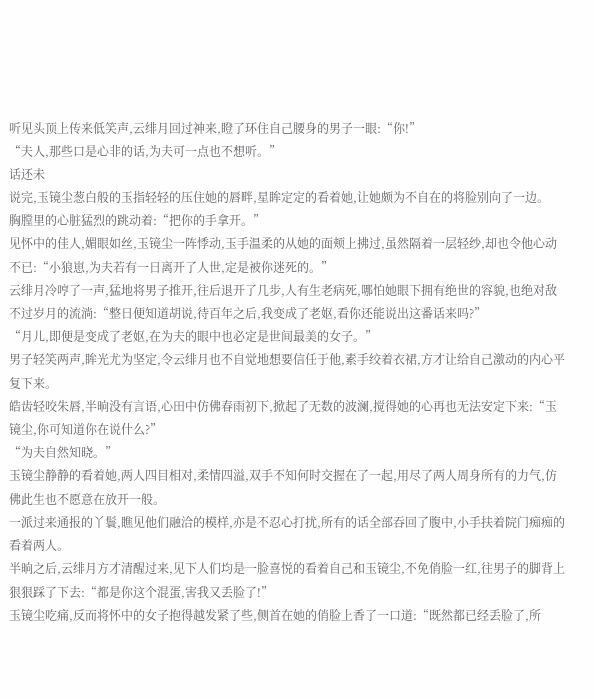听见头顶上传来低笑声,云绯月回过神来,瞪了环住自己腰身的男子一眼:“你!”
“夫人,那些口是心非的话,为夫可一点也不想听。”
话还未
说完,玉镜尘葱白般的玉指轻轻的压住她的唇畔,星眸定定的看着她,让她颇为不自在的将脸别向了一边。
胸膛里的心脏猛烈的跳动着:“把你的手拿开。”
见怀中的佳人,媚眼如丝,玉镜尘一阵悸动,玉手温柔的从她的面颊上拂过,虽然隔着一层轻纱,却也令他心动不已:“小狼崽,为夫若有一日离开了人世,定是被你迷死的。”
云绯月冷哼了一声,猛地将男子推开,往后退开了几步,人有生老病死,哪怕她眼下拥有绝世的容貌,也绝对敌不过岁月的流淌:“整日便知道胡说,待百年之后,我变成了老妪,看你还能说出这番话来吗?”
“月儿,即便是变成了老妪,在为夫的眼中也必定是世间最美的女子。”
男子轻笑两声,眸光尤为坚定,令云绯月也不自觉地想要信任于他,素手绞着衣裙,方才让给自己激动的内心平复下来。
皓齿轻咬朱唇,半晌没有言语,心田中仿佛春雨初下,掀起了无数的波澜,搅得她的心再也无法安定下来:“玉镜尘,你可知道你在说什么?”
“为夫自然知晓。”
玉镜尘静静的看着她,两人四目相对,柔情四溢,双手不知何时交握在了一起,用尽了两人周身所有的力气,仿佛此生也不愿意在放开一般。
一派过来通报的丫鬟,瞧见他们融洽的模样,亦是不忍心打扰,所有的话全部吞回了腹中,小手扶着院门痴痴的看着两人。
半晌之后,云绯月方才清醒过来,见下人们均是一脸喜悦的看着自己和玉镜尘,不免俏脸一红,往男子的脚背上狠狠踩了下去:“都是你这个混蛋,害我又丢脸了!”
玉镜尘吃痛,反而将怀中的女子抱得越发紧了些,侧首在她的俏脸上香了一口道:“既然都已经丢脸了,所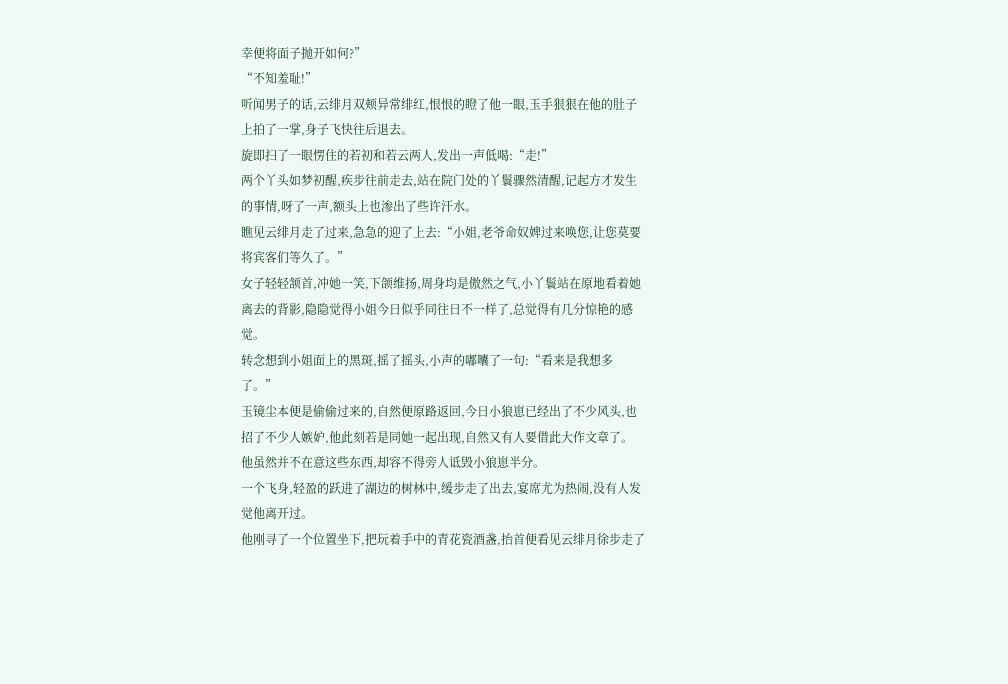幸便将面子抛开如何?”
“不知羞耻!”
听闻男子的话,云绯月双颊异常绯红,恨恨的瞪了他一眼,玉手狠狠在他的肚子上拍了一掌,身子飞快往后退去。
旋即扫了一眼愣住的若初和若云两人,发出一声低喝:“走!”
两个丫头如梦初醒,疾步往前走去,站在院门处的丫鬟骤然清醒,记起方才发生的事情,呀了一声,额头上也渗出了些许汗水。
瞧见云绯月走了过来,急急的迎了上去:“小姐,老爷命奴婢过来唤您,让您莫要将宾客们等久了。”
女子轻轻颔首,冲她一笑,下颌维扬,周身均是傲然之气,小丫鬟站在原地看着她离去的背影,隐隐觉得小姐今日似乎同往日不一样了,总觉得有几分惊艳的感觉。
转念想到小姐面上的黑斑,摇了摇头,小声的嘟囔了一句:“看来是我想多了。”
玉镜尘本便是偷偷过来的,自然便原路返回,今日小狼崽已经出了不少风头,也招了不少人嫉妒,他此刻若是同她一起出现,自然又有人要借此大作文章了。
他虽然并不在意这些东西,却容不得旁人诋毁小狼崽半分。
一个飞身,轻盈的跃进了湖边的树林中,缓步走了出去,宴席尤为热闹,没有人发觉他离开过。
他刚寻了一个位置坐下,把玩着手中的青花瓷酒盏,抬首便看见云绯月徐步走了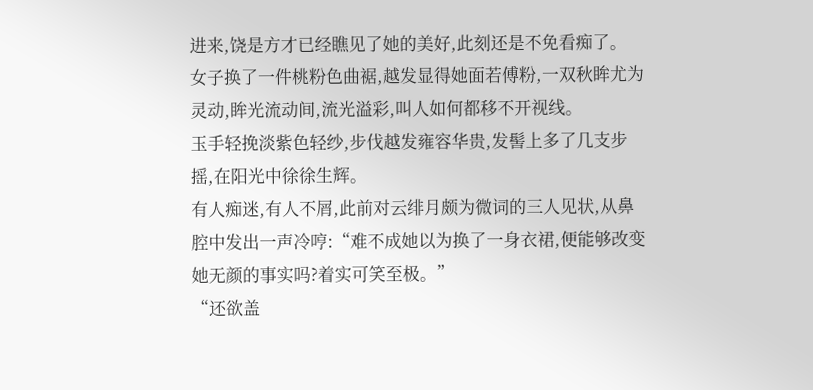进来,饶是方才已经瞧见了她的美好,此刻还是不免看痴了。
女子换了一件桃粉色曲裾,越发显得她面若傅粉,一双秋眸尤为灵动,眸光流动间,流光溢彩,叫人如何都移不开视线。
玉手轻挽淡紫色轻纱,步伐越发雍容华贵,发髻上多了几支步摇,在阳光中徐徐生辉。
有人痴迷,有人不屑,此前对云绯月颇为微词的三人见状,从鼻腔中发出一声冷哼:“难不成她以为换了一身衣裙,便能够改变她无颜的事实吗?着实可笑至极。”
“还欲盖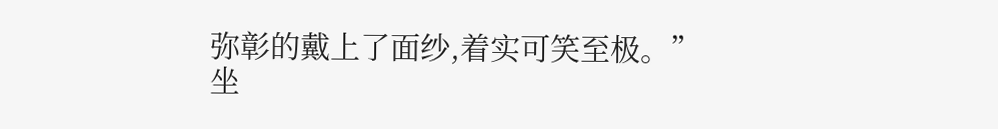弥彰的戴上了面纱,着实可笑至极。”
坐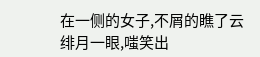在一侧的女子,不屑的瞧了云绯月一眼,嗤笑出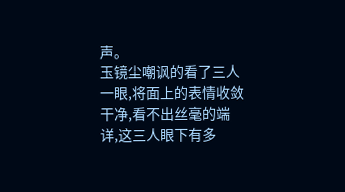声。
玉镜尘嘲讽的看了三人一眼,将面上的表情收敛干净,看不出丝毫的端详,这三人眼下有多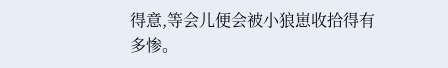得意,等会儿便会被小狼崽收拾得有多惨。